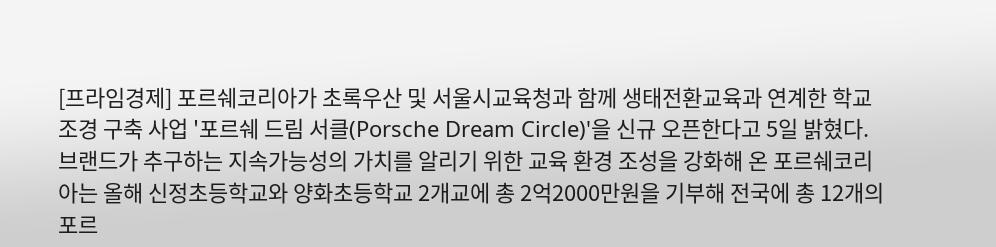[프라임경제] 포르쉐코리아가 초록우산 및 서울시교육청과 함께 생태전환교육과 연계한 학교조경 구축 사업 '포르쉐 드림 서클(Porsche Dream Circle)'을 신규 오픈한다고 5일 밝혔다.
브랜드가 추구하는 지속가능성의 가치를 알리기 위한 교육 환경 조성을 강화해 온 포르쉐코리아는 올해 신정초등학교와 양화초등학교 2개교에 총 2억2000만원을 기부해 전국에 총 12개의 포르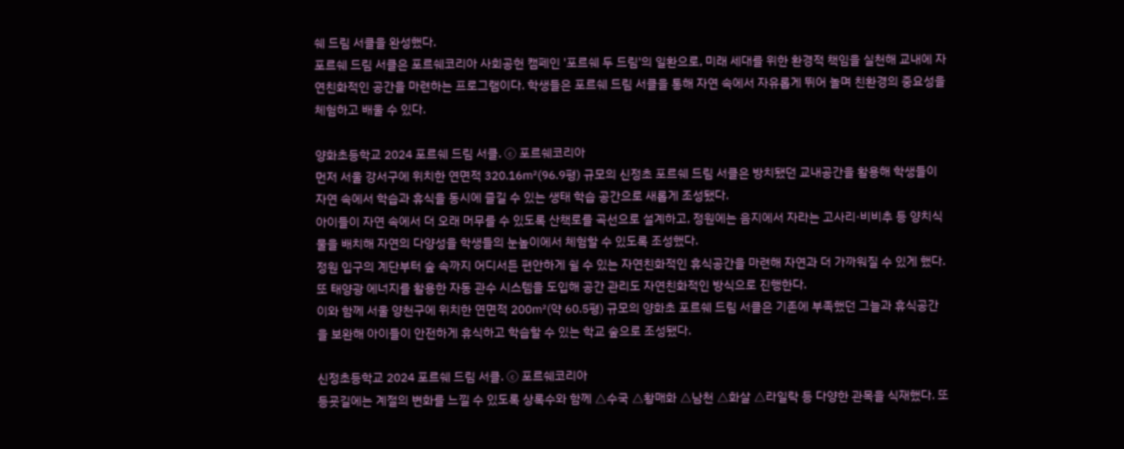쉐 드림 서클을 완성했다.
포르쉐 드림 서클은 포르쉐코리아 사회공헌 캠페인 '포르쉐 두 드림'의 일환으로, 미래 세대를 위한 환경적 책임을 실천해 교내에 자연친화적인 공간을 마련하는 프로그램이다. 학생들은 포르쉐 드림 서클을 통해 자연 속에서 자유롭게 뛰어 놀며 친환경의 중요성을 체험하고 배울 수 있다.

양화초등학교 2024 포르쉐 드림 서클. ⓒ 포르쉐코리아
먼저 서울 강서구에 위치한 연면적 320.16㎡(96.9평) 규모의 신정초 포르쉐 드림 서클은 방치됐던 교내공간을 활용해 학생들이 자연 속에서 학습과 휴식을 동시에 즐길 수 있는 생태 학습 공간으로 새롭게 조성됐다.
아이들이 자연 속에서 더 오래 머무를 수 있도록 산책로를 곡선으로 설계하고, 정원에는 음지에서 자라는 고사리·비비추 등 양치식물을 배치해 자연의 다양성을 학생들의 눈높이에서 체험할 수 있도록 조성했다.
정원 입구의 계단부터 숲 속까지 어디서든 편안하게 쉴 수 있는 자연친화적인 휴식공간을 마련해 자연과 더 가까워질 수 있게 했다. 또 태양광 에너지를 활용한 자동 관수 시스템을 도입해 공간 관리도 자연친화적인 방식으로 진행한다.
이와 함께 서울 양천구에 위치한 연면적 200㎡(약 60.5평) 규모의 양화초 포르쉐 드림 서클은 기존에 부족했던 그늘과 휴식공간을 보완해 아이들이 안전하게 휴식하고 학습할 수 있는 학교 숲으로 조성됐다.

신정초등학교 2024 포르쉐 드림 서클. ⓒ 포르쉐코리아
등굣길에는 계절의 변화를 느낄 수 있도록 상록수와 함께 △수국 △황매화 △남천 △화살 △라일락 등 다양한 관목을 식재했다. 또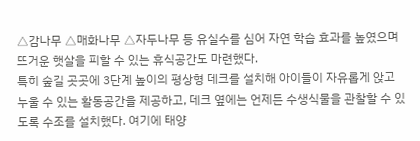△감나무 △매화나무 △자두나무 등 유실수를 심어 자연 학습 효과를 높였으며 뜨거운 햇살을 피할 수 있는 휴식공간도 마련했다.
특히 숲길 곳곳에 3단계 높이의 평상형 데크를 설치해 아이들이 자유롭게 앉고 누울 수 있는 활동공간을 제공하고, 데크 옆에는 언제든 수생식물을 관찰할 수 있도록 수조를 설치했다. 여기에 태양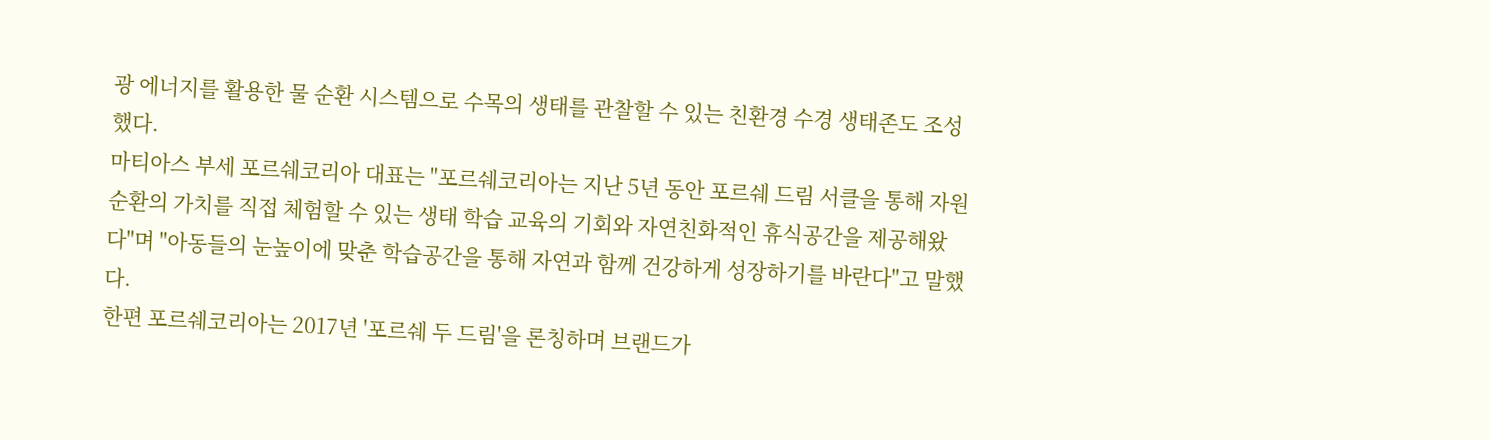광 에너지를 활용한 물 순환 시스템으로 수목의 생태를 관찰할 수 있는 친환경 수경 생태존도 조성했다.
마티아스 부세 포르쉐코리아 대표는 "포르쉐코리아는 지난 5년 동안 포르쉐 드림 서클을 통해 자원 순환의 가치를 직접 체험할 수 있는 생태 학습 교육의 기회와 자연친화적인 휴식공간을 제공해왔다"며 "아동들의 눈높이에 맞춘 학습공간을 통해 자연과 함께 건강하게 성장하기를 바란다"고 말했다.
한편 포르쉐코리아는 2017년 '포르쉐 두 드림'을 론칭하며 브랜드가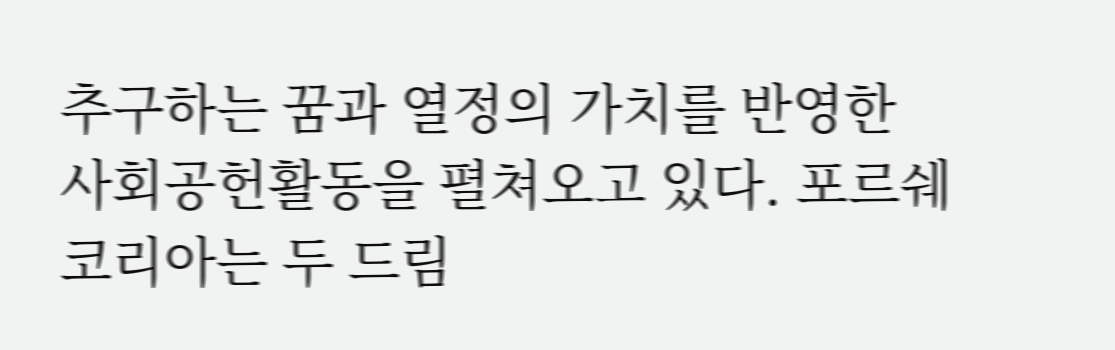추구하는 꿈과 열정의 가치를 반영한 사회공헌활동을 펼쳐오고 있다. 포르쉐코리아는 두 드림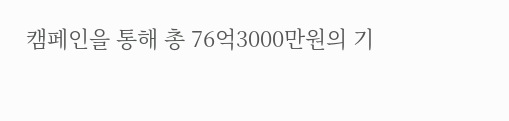캠페인을 통해 총 76억3000만원의 기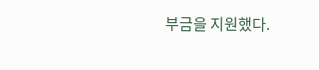부금을 지원했다.